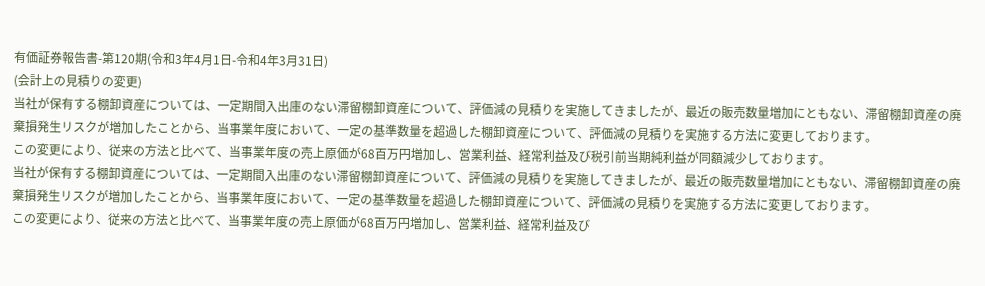有価証券報告書-第120期(令和3年4月1日-令和4年3月31日)
(会計上の見積りの変更)
当社が保有する棚卸資産については、一定期間入出庫のない滞留棚卸資産について、評価減の見積りを実施してきましたが、最近の販売数量増加にともない、滞留棚卸資産の廃棄損発生リスクが増加したことから、当事業年度において、一定の基準数量を超過した棚卸資産について、評価減の見積りを実施する方法に変更しております。
この変更により、従来の方法と比べて、当事業年度の売上原価が68百万円増加し、営業利益、経常利益及び税引前当期純利益が同額減少しております。
当社が保有する棚卸資産については、一定期間入出庫のない滞留棚卸資産について、評価減の見積りを実施してきましたが、最近の販売数量増加にともない、滞留棚卸資産の廃棄損発生リスクが増加したことから、当事業年度において、一定の基準数量を超過した棚卸資産について、評価減の見積りを実施する方法に変更しております。
この変更により、従来の方法と比べて、当事業年度の売上原価が68百万円増加し、営業利益、経常利益及び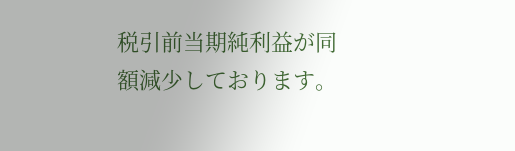税引前当期純利益が同額減少しております。